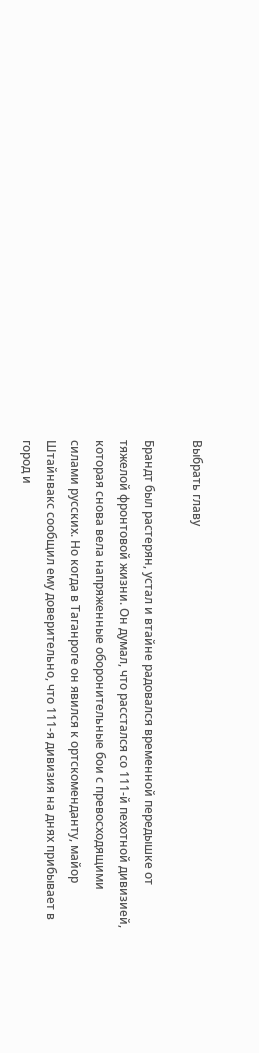Выбрать главу

Брандт был растерян, устал и втайне радовался временной передышке от тяжелой фронтовой жизни. Он думал, что расстался со 111-й пехотной дивизией, которая снова вела напряженные оборонительные бои с превосходящими силами русских. Но когда в Таганроге он явился к ортскоменданту, майор Штайнвакс сообщил ему доверительно, что 111-я дивизия на днях прибывает в город и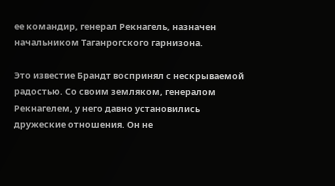ее командир, генерал Рекнагель, назначен начальником Таганрогского гарнизона.

Это известие Брандт воспринял с нескрываемой радостью. Со своим земляком, генералом Рекнагелем, у него давно установились дружеские отношения. Он не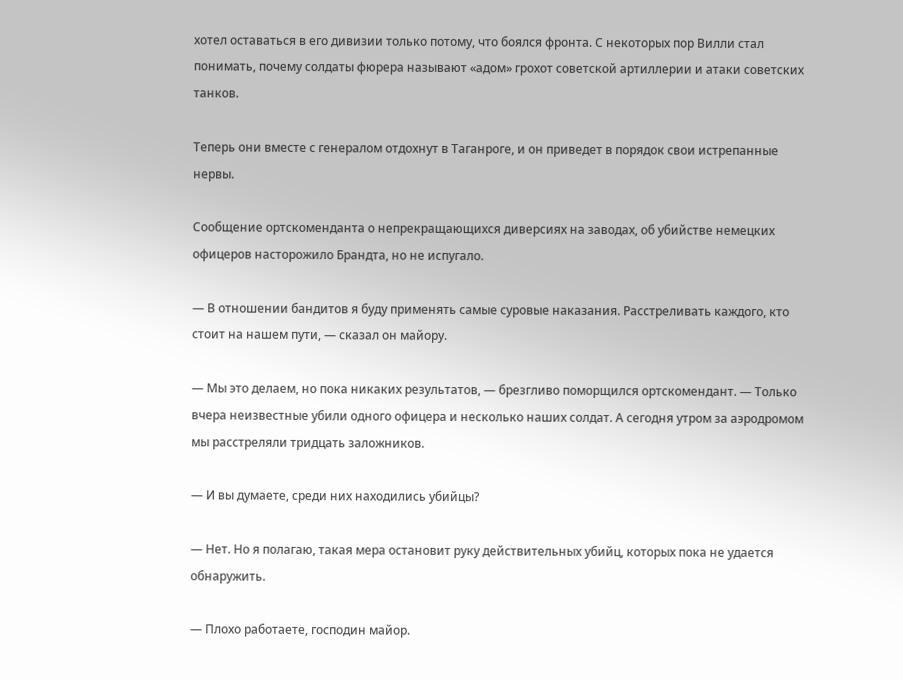хотел оставаться в его дивизии только потому, что боялся фронта. С некоторых пор Вилли стал понимать, почему солдаты фюрера называют «адом» грохот советской артиллерии и атаки советских танков.

Теперь они вместе с генералом отдохнут в Таганроге, и он приведет в порядок свои истрепанные нервы.

Сообщение ортскоменданта о непрекращающихся диверсиях на заводах, об убийстве немецких офицеров насторожило Брандта, но не испугало.

— В отношении бандитов я буду применять самые суровые наказания. Расстреливать каждого, кто стоит на нашем пути, — сказал он майору.

— Мы это делаем, но пока никаких результатов, — брезгливо поморщился ортскомендант. — Только вчера неизвестные убили одного офицера и несколько наших солдат. А сегодня утром за аэродромом мы расстреляли тридцать заложников.

— И вы думаете, среди них находились убийцы?

— Нет. Но я полагаю, такая мера остановит руку действительных убийц, которых пока не удается обнаружить.

— Плохо работаете, господин майор.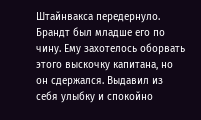Штайнвакса передернуло. Брандт был младше его по чину. Ему захотелось оборвать этого выскочку капитана, но он сдержался. Выдавил из себя улыбку и спокойно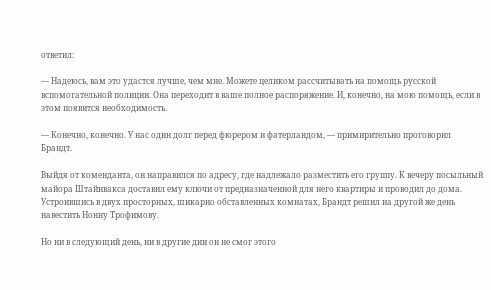ответил:

— Надеюсь, вам это удастся лучше, чем мне. Можете целиком рассчитывать на помощь русской вспомогательной полиции. Она переходит в ваше полное распоряжение. И, конечно, на мою помощь, если в этом появится необходимость.

— Конечно, конечно. У нас один долг перед фюрером и фатерландом, — примирительно проговорил Брандт.

Выйдя от коменданта, он направился по адресу, где надлежало разместить его группу. К вечеру посыльный майора Штайнвакса доставил ему ключи от предназначенной для него квартиры и проводил до дома. Устроившись в двух просторных, шикарно обставленных комнатах, Брандт решил на другой же день навестить Нонну Трофимову.

Но ни в следующий день, ни в другие дни он не смог этого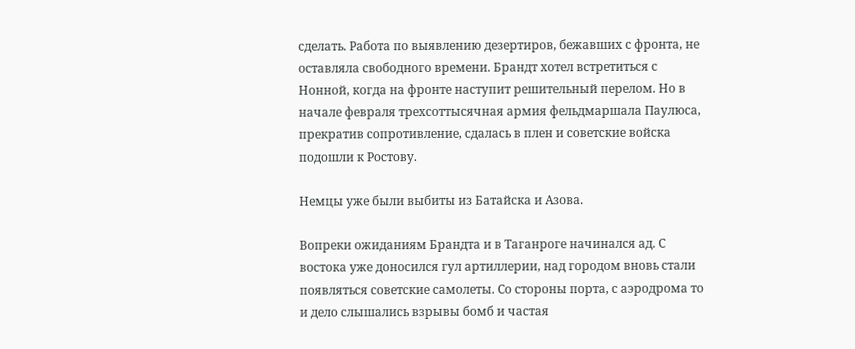сделать. Работа по выявлению дезертиров, бежавших с фронта, не оставляла свободного времени. Брандт хотел встретиться с Нонной, когда на фронте наступит решительный перелом. Но в начале февраля трехсоттысячная армия фельдмаршала Паулюса, прекратив сопротивление, сдалась в плен и советские войска подошли к Ростову.

Немцы уже были выбиты из Батайска и Азова.

Вопреки ожиданиям Брандта и в Таганроге начинался ад. С востока уже доносился гул артиллерии, над городом вновь стали появляться советские самолеты. Со стороны порта, с аэродрома то и дело слышались взрывы бомб и частая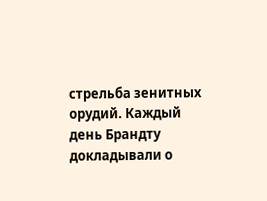стрельба зенитных орудий. Каждый день Брандту докладывали о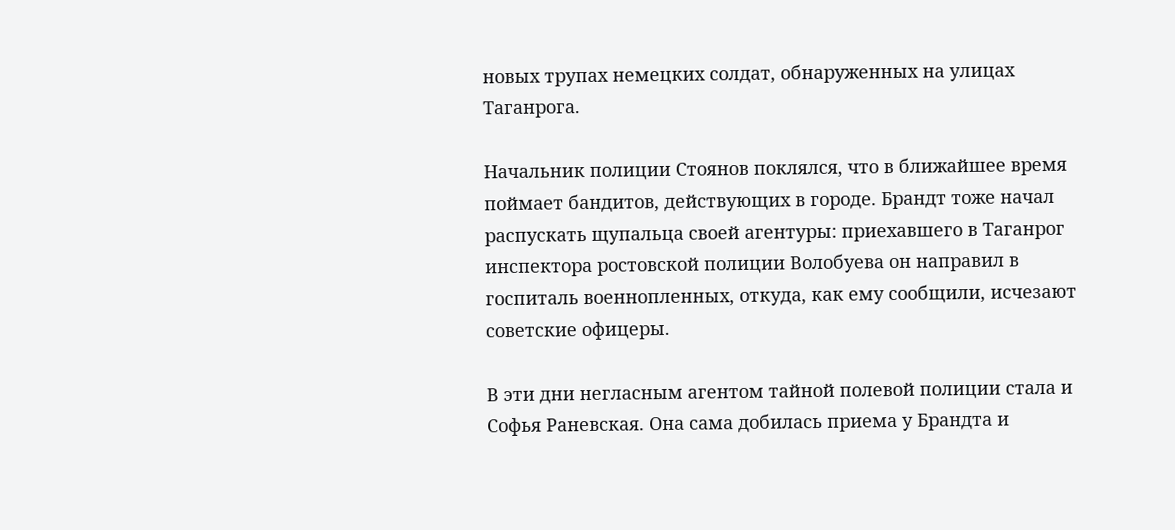новых трупах немецких солдат, обнаруженных на улицах Таганрога.

Начальник полиции Стоянов поклялся, что в ближайшее время поймает бандитов, действующих в городе. Брандт тоже начал распускать щупальца своей агентуры: приехавшего в Таганрог инспектора ростовской полиции Волобуева он направил в госпиталь военнопленных, откуда, как ему сообщили, исчезают советские офицеры.

В эти дни негласным агентом тайной полевой полиции стала и Софья Раневская. Она сама добилась приема у Брандта и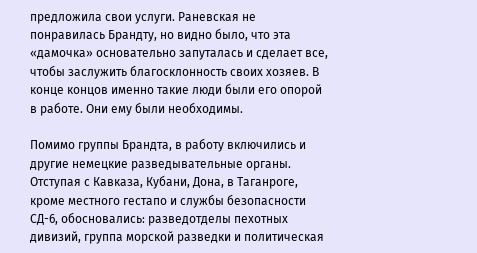предложила свои услуги. Раневская не понравилась Брандту, но видно было, что эта «дамочка» основательно запуталась и сделает все, чтобы заслужить благосклонность своих хозяев. В конце концов именно такие люди были его опорой в работе. Они ему были необходимы.

Помимо группы Брандта, в работу включились и другие немецкие разведывательные органы. Отступая с Кавказа, Кубани, Дона, в Таганроге, кроме местного гестапо и службы безопасности СД-6, обосновались: разведотделы пехотных дивизий, группа морской разведки и политическая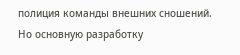полиция команды внешних сношений. Но основную разработку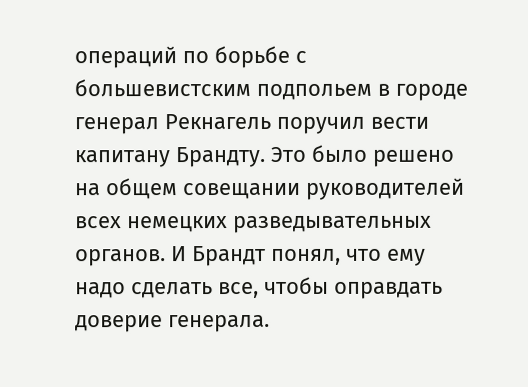операций по борьбе с большевистским подпольем в городе генерал Рекнагель поручил вести капитану Брандту. Это было решено на общем совещании руководителей всех немецких разведывательных органов. И Брандт понял, что ему надо сделать все, чтобы оправдать доверие генерала.